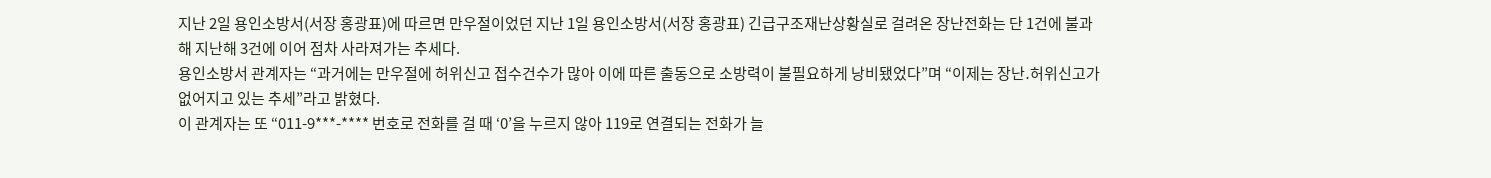지난 2일 용인소방서(서장 홍광표)에 따르면 만우절이었던 지난 1일 용인소방서(서장 홍광표) 긴급구조재난상황실로 걸려온 장난전화는 단 1건에 불과해 지난해 3건에 이어 점차 사라져가는 추세다.
용인소방서 관계자는 “과거에는 만우절에 허위신고 접수건수가 많아 이에 따른 출동으로 소방력이 불필요하게 낭비됐었다”며 “이제는 장난․허위신고가 없어지고 있는 추세”라고 밝혔다.
이 관계자는 또 “011-9***-**** 번호로 전화를 걸 때 ‘0’을 누르지 않아 119로 연결되는 전화가 늘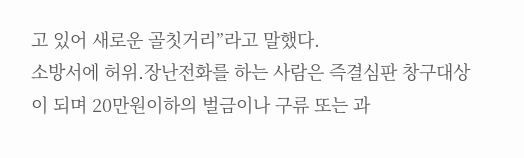고 있어 새로운 골칫거리”라고 말했다.
소방서에 허위․장난전화를 하는 사람은 즉결심판 창구대상이 되며 20만원이하의 벌금이나 구류 또는 과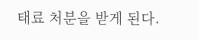태료 처분을 받게 된다.